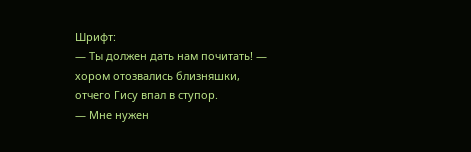Шрифт:
— Ты должен дать нам почитать! — хором отозвались близняшки, отчего Гису впал в ступор.
— Мне нужен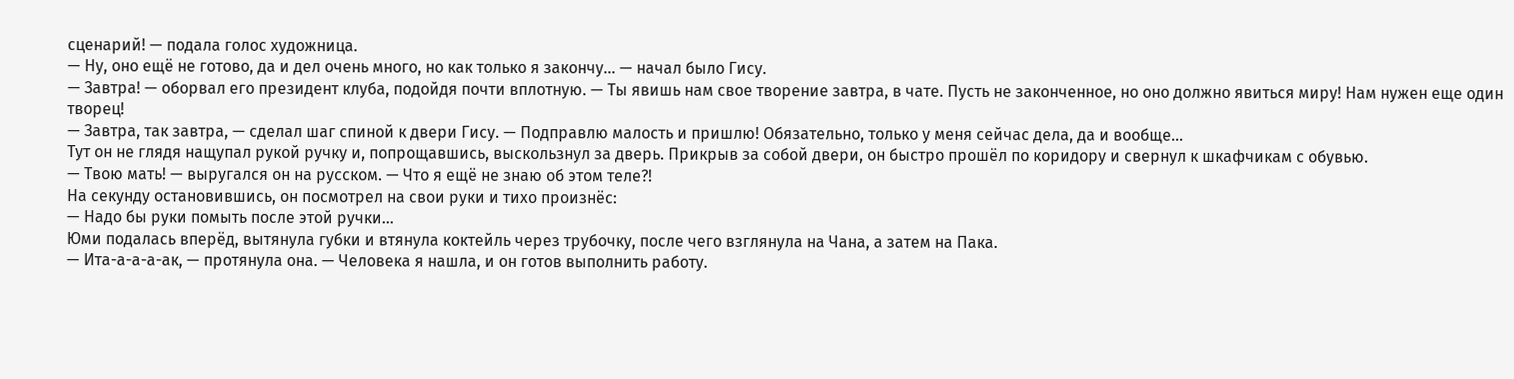сценарий! — подала голос художница.
— Ну, оно ещё не готово, да и дел очень много, но как только я закончу… — начал было Гису.
— Завтра! — оборвал его президент клуба, подойдя почти вплотную. — Ты явишь нам свое творение завтра, в чате. Пусть не законченное, но оно должно явиться миру! Нам нужен еще один творец!
— Завтра, так завтра, — сделал шаг спиной к двери Гису. — Подправлю малость и пришлю! Обязательно, только у меня сейчас дела, да и вообще…
Тут он не глядя нащупал рукой ручку и, попрощавшись, выскользнул за дверь. Прикрыв за собой двери, он быстро прошёл по коридору и свернул к шкафчикам с обувью.
— Твою мать! — выругался он на русском. — Что я ещё не знаю об этом теле?!
На секунду остановившись, он посмотрел на свои руки и тихо произнёс:
— Надо бы руки помыть после этой ручки…
Юми подалась вперёд, вытянула губки и втянула коктейль через трубочку, после чего взглянула на Чана, а затем на Пака.
— Ита-а-а-а-ак, — протянула она. — Человека я нашла, и он готов выполнить работу.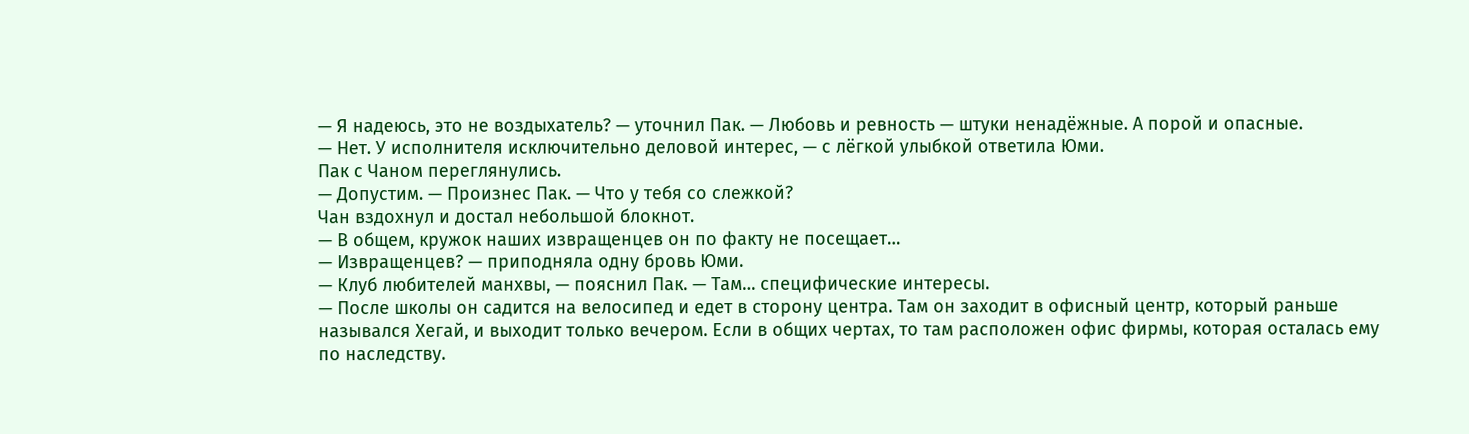— Я надеюсь, это не воздыхатель? — уточнил Пак. — Любовь и ревность — штуки ненадёжные. А порой и опасные.
— Нет. У исполнителя исключительно деловой интерес, — с лёгкой улыбкой ответила Юми.
Пак с Чаном переглянулись.
— Допустим. — Произнес Пак. — Что у тебя со слежкой?
Чан вздохнул и достал небольшой блокнот.
— В общем, кружок наших извращенцев он по факту не посещает…
— Извращенцев? — приподняла одну бровь Юми.
— Клуб любителей манхвы, — пояснил Пак. — Там… специфические интересы.
— После школы он садится на велосипед и едет в сторону центра. Там он заходит в офисный центр, который раньше назывался Хегай, и выходит только вечером. Если в общих чертах, то там расположен офис фирмы, которая осталась ему по наследству.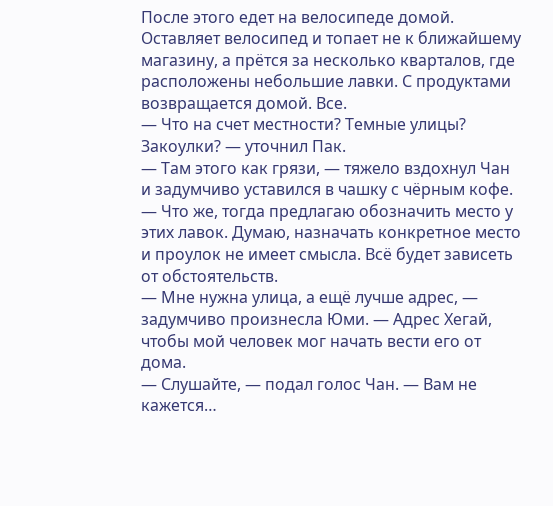После этого едет на велосипеде домой. Оставляет велосипед и топает не к ближайшему магазину, а прётся за несколько кварталов, где расположены небольшие лавки. С продуктами возвращается домой. Все.
— Что на счет местности? Темные улицы? Закоулки? — уточнил Пак.
— Там этого как грязи, — тяжело вздохнул Чан и задумчиво уставился в чашку с чёрным кофе.
— Что же, тогда предлагаю обозначить место у этих лавок. Думаю, назначать конкретное место и проулок не имеет смысла. Всё будет зависеть от обстоятельств.
— Мне нужна улица, а ещё лучше адрес, — задумчиво произнесла Юми. — Адрес Хегай, чтобы мой человек мог начать вести его от дома.
— Слушайте, — подал голос Чан. — Вам не кажется…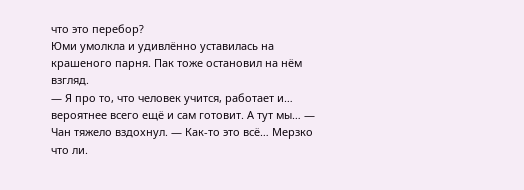что это перебор?
Юми умолкла и удивлённо уставилась на крашеного парня. Пак тоже остановил на нём взгляд.
— Я про то, что человек учится, работает и… вероятнее всего ещё и сам готовит. А тут мы… — Чан тяжело вздохнул. — Как-то это всё… Мерзко что ли.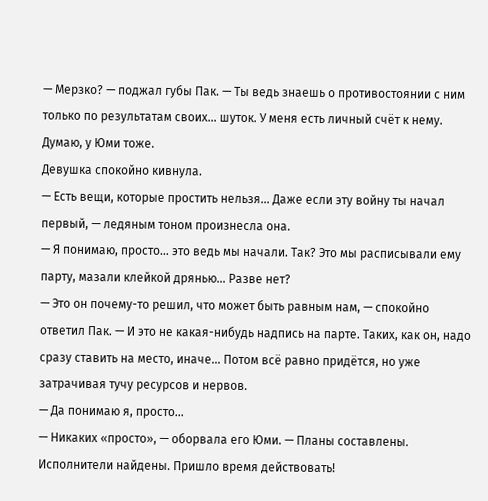— Мерзко? — поджал губы Пак. — Ты ведь знаешь о противостоянии с ним только по результатам своих… шуток. У меня есть личный счёт к нему. Думаю, у Юми тоже.
Девушка спокойно кивнула.
— Есть вещи, которые простить нельзя… Даже если эту войну ты начал первый, — ледяным тоном произнесла она.
— Я понимаю, просто… это ведь мы начали. Так? Это мы расписывали ему парту, мазали клейкой дрянью… Разве нет?
— Это он почему-то решил, что может быть равным нам, — спокойно ответил Пак. — И это не какая-нибудь надпись на парте. Таких, как он, надо сразу ставить на место, иначе… Потом всё равно придётся, но уже затрачивая тучу ресурсов и нервов.
— Да понимаю я, просто…
— Никаких «просто», — оборвала его Юми. — Планы составлены. Исполнители найдены. Пришло время действовать!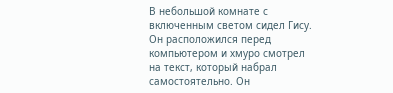В небольшой комнате с включенным светом сидел Гису.
Он расположился перед компьютером и хмуро смотрел на текст, который набрал самостоятельно. Он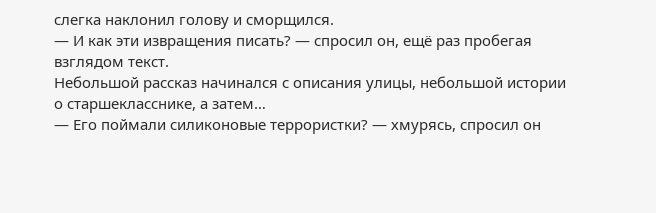слегка наклонил голову и сморщился.
— И как эти извращения писать? — спросил он, ещё раз пробегая взглядом текст.
Небольшой рассказ начинался с описания улицы, небольшой истории о старшекласснике, а затем…
— Его поймали силиконовые террористки? — хмурясь, спросил он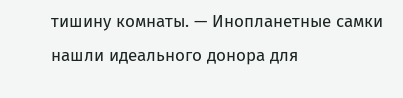тишину комнаты. — Инопланетные самки нашли идеального донора для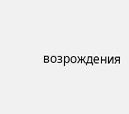возрождения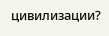цивилизации?